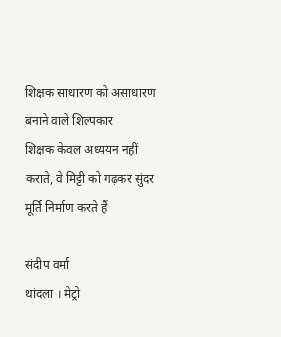शिक्षक साधारण को असाधारण बनाने वाले शिल्पकार
शिक्षक केवल अध्ययन नहीं कराते, वे मिट्टी को गढ़कर सुंदर मूर्ति निर्माण करते हैं

संदीप वर्मा
थांदला । मेट्रो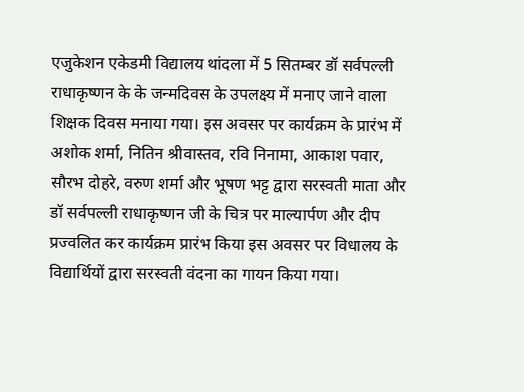एजुकेशन एकेडमी विद्यालय थांदला में 5 सितम्बर डॉ सर्वपल्ली राधाकृष्णन के के जन्मदिवस के उपलक्ष्य में मनाए जाने वाला शिक्षक दिवस मनाया गया। इस अवसर पर कार्यक्रम के प्रारंभ में अशोक शर्मा, नितिन श्रीवास्तव, रवि निनामा, आकाश पवार, सौरभ दोहरे, वरुण शर्मा और भूषण भट्ट द्वारा सरस्वती माता और डॉ सर्वपल्ली राधाकृष्णन जी के चित्र पर माल्यार्पण और दीप प्रज्वलित कर कार्यक्रम प्रारंभ किया इस अवसर पर विधालय के विद्यार्थियों द्वारा सरस्वती वंदना का गायन किया गया।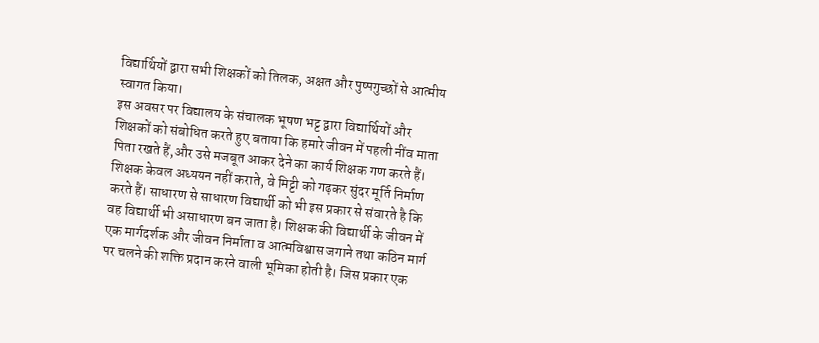विद्यार्थियों द्वारा सभी शिक्षकों को तिलक, अक्षत और पुष्पगुच्छों से आत्मीय स्वागत किया।
इस अवसर पर विद्यालय के संचालक भूषण भट्ट द्वारा विद्यार्थियों और शिक्षकों को संबोधित करते हुए बताया कि हमारे जीवन में पहली नींव माता पिता रखते हैं,और उसे मजबूत आकर देने का कार्य शिक्षक गण करते हैं। शिक्षक केवल अध्ययन नहीं कराते, वे मिट्टी को गढ़कर सुंदर मूर्ति निर्माण करते हैं। साधारण से साधारण विद्यार्थी को भी इस प्रकार से संवारते है कि वह विद्यार्थी भी असाधारण बन जाता है। शिक्षक की विद्यार्थी के जीवन में एक मार्गदर्शक और जीवन निर्माता व आत्मविश्वास जगाने तथा कठिन मार्ग पर चलने की शक्ति प्रदान करने वाली भूमिका होती है। जिस प्रकार एक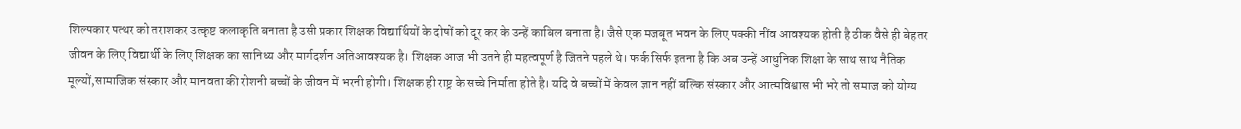शिल्पकार पत्थर को तराशकर उत्कृष्ट कलाकृति बनाता है उसी प्रकार शिक्षक विद्यार्थियों के दोषों को दूर कर के उन्हें काबिल बनाता है। जैसे एक मजबूत भवन के लिए पक्की नींव आवश्यक होती है ठीक वैसे ही बेहतर जीवन के लिए विद्यार्थी के लिए शिक्षक का सानिध्य और मार्गदर्शन अतिआवश्यक है। शिक्षक आज भी उतने ही महत्वपूर्ण है जितने पहले थे। फर्क सिर्फ इतना है कि अब उन्हें आधुनिक शिक्षा के साथ साथ नैतिक मूल्यों,सामाजिक संस्कार और मानवता की रोशनी बच्चों के जीवन में भरनी होगी। शिक्षक ही राष्ट्र के सच्चे निर्माता होते है। यदि वे बच्चों में केवल ज्ञान नहीं बल्कि संस्कार और आत्मविश्वास भी भरे तो समाज को योग्य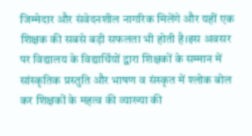जिम्मेदार और संवेदनशील नागरिक मिलेंगे और यहीं एक शिक्षक की सबसे बड़ी सफलता भी होती है।इस अवसर पर विद्यालय के विद्यार्थियों द्वारा शिक्षकों के सम्मान में सांस्कृतिक प्रस्तुति और भाषण व संस्कृत में श्लोक बोल कर शिक्षकों के महत्व की व्याख्या की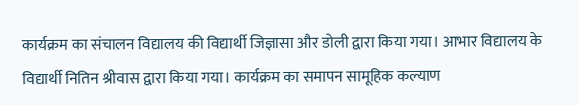कार्यक्रम का संचालन विद्यालय की विद्यार्थी जिज्ञासा और डोली द्वारा किया गया। आभार विद्यालय के विद्यार्थी नितिन श्रीवास द्वारा किया गया। कार्यक्रम का समापन सामूहिक कल्याण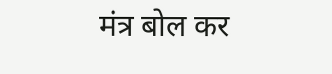मंत्र बोल कर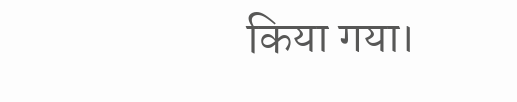किया गया।